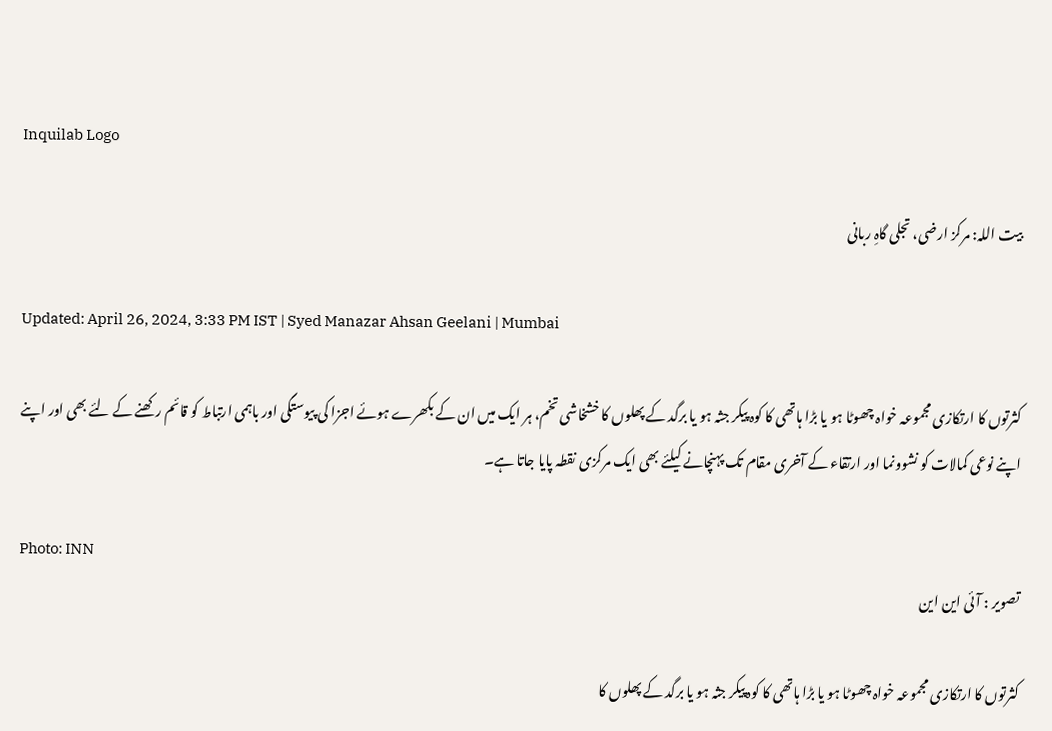Inquilab Logo

بیت اللہ: مرکز ارضی، تجلی گاہِ ربانی

Updated: April 26, 2024, 3:33 PM IST | Syed Manazar Ahsan Geelani | Mumbai

کثرتوں کا ارتکازی مجموعہ خواہ چھوٹا ہو یا بڑا ہاتھی کا کوہ پیکر جثہ ہو یا برگد کے پھلوں کا خشخاشی تخم، ہر ایک میں ان کے بکھرے ہوئے اجزا کی پیوستگی اور باہمی ارتباط کو قائم رکھنے کے لئے بھی اور اپنے اپنے نوعی کمالات کو نشوونما اور ارتقاء کے آخری مقام تک پہنچانے کیلئے بھی ایک مرکزی نقطہ پایا جاتا ہے۔

Photo: INN
تصویر : آئی این این

کثرتوں کا ارتکازی مجموعہ خواہ چھوٹا ہو یا بڑا ہاتھی کا کوہ پیکر جثہ ہو یا برگد کے پھلوں کا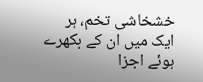خشخاشی تخم، ہر ایک میں ان کے بکھرے ہوئے اجزا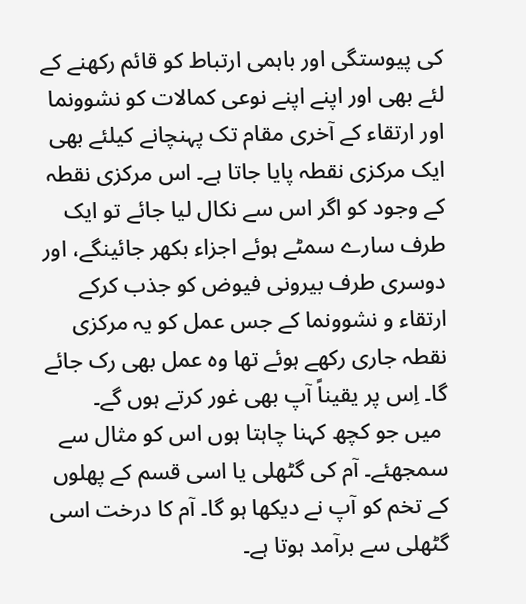کی پیوستگی اور باہمی ارتباط کو قائم رکھنے کے لئے بھی اور اپنے اپنے نوعی کمالات کو نشوونما اور ارتقاء کے آخری مقام تک پہنچانے کیلئے بھی ایک مرکزی نقطہ پایا جاتا ہے۔ اس مرکزی نقطہ کے وجود کو اگر اس سے نکال لیا جائے تو ایک طرف سارے سمٹے ہوئے اجزاء بکھر جائینگے، اور دوسری طرف بیرونی فیوض کو جذب کرکے ارتقاء و نشوونما کے جس عمل کو یہ مرکزی نقطہ جاری رکھے ہوئے تھا وہ عمل بھی رک جائے گا۔ اِس پر یقیناً آپ بھی غور کرتے ہوں گے۔
 میں جو کچھ کہنا چاہتا ہوں اس کو مثال سے سمجھئے۔ آم کی گٹھلی یا اسی قسم کے پھلوں کے تخم کو آپ نے دیکھا ہو گا۔ آم کا درخت اسی گٹھلی سے برآمد ہوتا ہے۔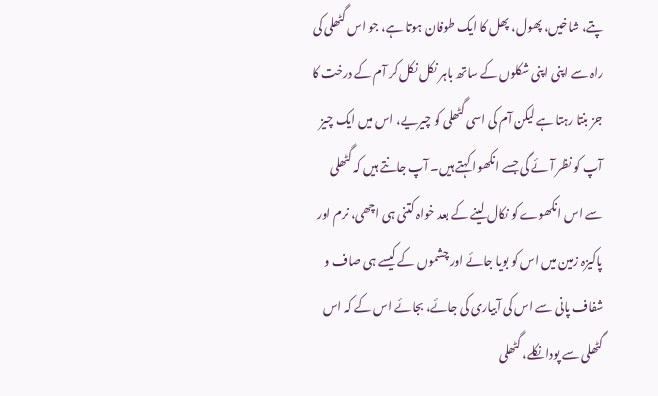پتے، شاخیں، پھول، پھل کا ایک طوفان ہوتا ہے، جو اس گٹھلی کی راہ سے اپنی اپنی شکلوں کے ساتھ باہر نکل نکل کر آم کے درخت کا جز بنتا رہتا ہے لیکن آم کی اسی گٹھلی کو چیریے، اس میں ایک چیز آپ کو نظر آئے گی جسے انکھوا کہتے ہیں۔ آپ جانتے ہیں کہ گٹھلی سے اس انکھوے کو نکال لینے کے بعد خواہ کتنی ہی اچھی، نرم اور پاکیزہ زمین میں اس کو بویا جائے اور چشموں کے کیسے ہی صاف و شفاف پانی سے اس کی آبیاری کی جائے، بجائے اس کے کہ اس گٹھلی سے پودا نکلے، گٹھلی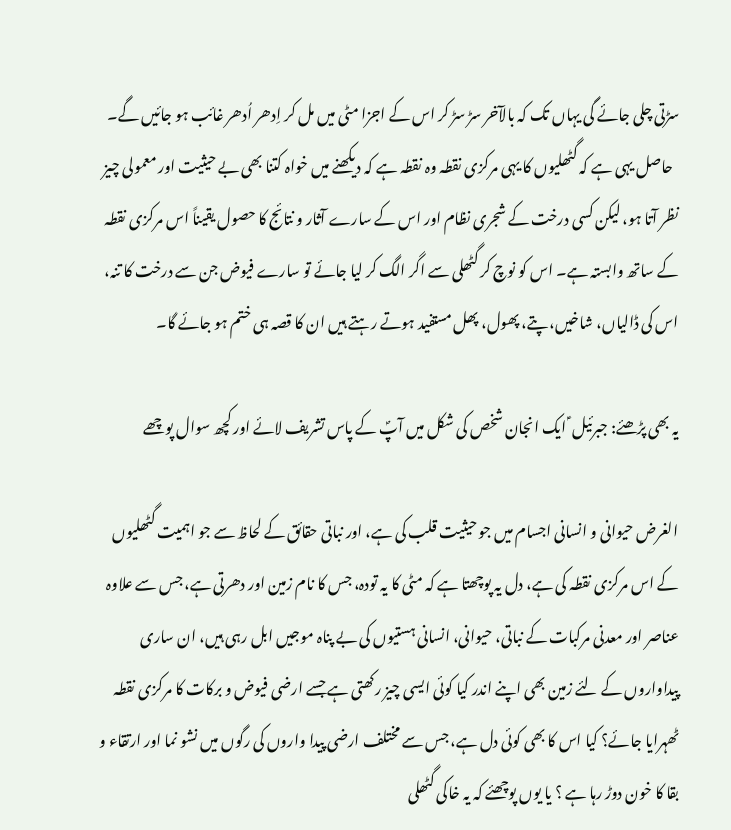سڑتی چلی جائے گی یہاں تک کہ بالآخر سڑ سڑ کر اس کے اجزا مٹی میں مل کر اِدھر اُدھر غائب ہو جائیں گے۔
  حاصل یہی ہے کہ گٹھلیوں کا یہی مرکزی نقطہ وہ نقطہ ہے کہ دیکھنے میں خواہ کتنا بھی بے حیثیت اور معمولی چیز نظر آتا ہو، لیکن کسی درخت کے شجری نظام اور اس کے سارے آثار و نتائج کا حصول یقیناً اس مرکزی نقطہ کے ساتھ وابستہ ہے۔ اس کو نوچ کر گٹھلی سے اگر الگ کر لیا جائے تو سارے فیوض جن سے درخت کا تنہ، اس کی ڈالیاں، شاخیں، پتے، پھول، پھل مستفید ہوتے رہتے ہیں ان کا قصہ ہی ختم ہو جائے گا۔

یہ بھی پڑھئے: جبرئیل ؑ ایک انجان شخص کی شکل میں آپؐ کے پاس تشریف لائے اور کچھ سوال پوچھے

الغرض حیوانی و انسانی اجسام میں جو حیثیت قلب کی ہے، اور نباتی حقائق کے لحاظ سے جو اہمیت گٹھلیوں کے اس مرکزی نقطہ کی ہے، دل یہ پوچھتا ہے کہ مٹی کا یہ تودہ، جس کا نام زمین اور دھرتی ہے، جس سے علاوہ عناصر اور معدنی مرکبات کے نباتی، حیوانی، انسانی ہستیوں کی بے پناہ موجیں ابل رہی ہیں، ان ساری پیداواروں کے لئے زمین بھی اپنے اندر کیا کوئی ایسی چیز رکھتی ہے جسے ارضی فیوض و برکات کا مرکزی نقطہ ٹھہرایا جائے؟ کیا اس کا بھی کوئی دل ہے، جس سے مختلف ارضی پیدا واروں کی رگوں میں نشو نما اور ارتقاء و بقا کا خون دوڑ رہا ہے ؟ یا یوں پوچھئے کہ یہ خاکی گٹھلی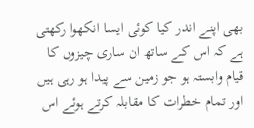بھی اپنے اندر کیا کوئی ایسا انکھوا رکھتی ہے کہ اس کے ساتھ ان ساری چیزوں کا قیام وابستہ ہو جو زمین سے پیدا ہو رہی ہیں اور تمام خطرات کا مقابلہ کرتے ہوئے اس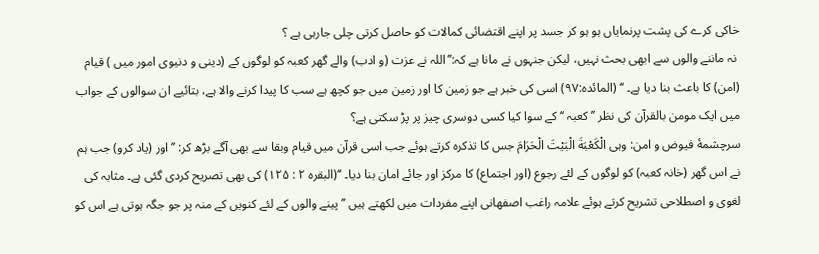خاکی کرے کی پشت پرنمایاں ہو ہو کر جسد پر اپنے اقتضائی کمالات کو حاصل کرتی چلی جارہی ہے ؟
 نہ ماننے والوں سے ابھی بحث نہیں، لیکن جنہوں نے مانا ہے کہ:’’اللہ نے عزت (و ادب) والے گھر کعبہ کو لوگوں کے (دینی و دنیوی امور میں ) قیام (امن) کا باعث بنا دیا ہے۔ ‘‘ (المائدہ:۹۷) اسی کی خبر ہے جو زمین کا اور زمین میں جو کچھ ہے سب کا پیدا کرنے والا ہے، بتائیے ان سوالوں کے جواب میں ایک مومن بالقرآن کی نظر ’’کعبہ ‘‘ کے سوا کیا کسی دوسری چیز پر پڑ سکتی ہے؟
سرچشمهٔ فیوض و امن: وہی الْكَعْبَةَ الْبَيْتَ الْحَرَامَ جس کا تذکرہ کرتے ہوئے جب اسی قرآن میں قیام وبقا سے بھی آگے بڑھ کر: ’’اور (یاد کرو) جب ہم نے اس گھر (خانہ کعبہ) کو لوگوں کے لئے رجوع (اور اجتماع) کا مرکز اور جائے امان بنا دیا۔ ‘‘(البقره ۲ : ۱۲۵) کی بھی تصریح کردی گئی ہے۔ مثابہ کی لغوی و اصطلاحی تشریح کرتے ہوئے علامہ راغب اصفهانی اپنے مفردات میں لکھتے ہیں ’’ پینے والوں کے لئے کنویں کے منہ پر جو جگہ ہوتی ہے اس کو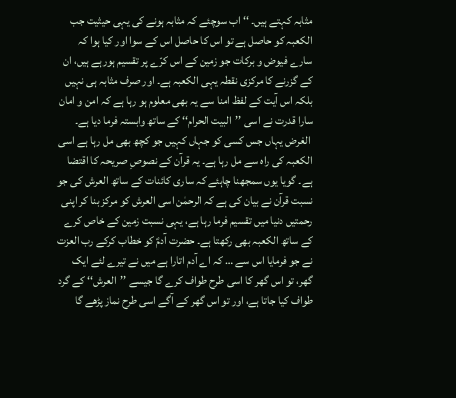مثابہ کہتے ہیں۔ ‘‘ اب سوچئے کہ مثابہ ہونے کی یہی حیثیت جب الکعبہ کو حاصل ہے تو اس کا حاصل اس کے سوا اور کیا ہوا کہ سارے فیوض و برکات جو زمین کے اس کرّے پر تقسیم ہورہے ہیں، ان کے گزرنے کا مرکزی نقطہ یہی الکعبہ ہے۔ اور صرف مثابہ ہی نہیں بلکہ اس آیت کے لفظ امنا سے یہ بھی معلوم ہو رہا ہے کہ امن و امان سارا قدرت نے اسی ’’البيت الحرام‘‘ کے ساتھ وابستہ فرما دیا ہے۔
 الغرض یہاں جس کسی کو جہاں کہیں جو کچھ بھی مل رہا ہے اسی الکعبہ کی راہ سے مل رہا ہے۔ یہ قرآن کے نصوصِ صریحہ کا اقتضا ہے۔ گویا یوں سمجھنا چاہئے کہ ساری کائنات کے ساتھ العرش کی جو نسبت قرآن نے بیان کی ہے کہ الرحمٰن اسی العرش کو مرکز بنا کر اپنی رحمتیں دنیا میں تقسیم فرما رہا ہے، یہی نسبت زمین کے خاص کرے کے ساتھ الکعبہ بھی رکھتا ہے۔ حضرت آدمؑ کو خطاب کرکے رب العزت نے جو فرمایا اس سے … کہ اے آدم اتارا ہے میں نے تیرے لئے ایک گھر، تو اس گھر کا اسی طرح طواف کرے گا جیسے ’’العرش‘‘ کے گرد طواف کیا جاتا ہے، اور تو اس گھر کے آگے اسی طرح نماز پڑھے گا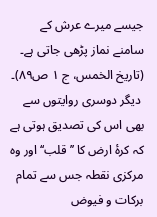جیسے میرے عرش کے سامنے نماز پڑھی جاتی ہے۔ (تاریخ الخمس، ج ۱ ص۸۹)۔
 دیگر دوسری روایتوں سے بھی اس کی تصدیق ہوتی ہے کہ کرۂ ارض کا ’’قلب‘‘ اور وہ مرکزی نقطہ جس سے تمام برکات و فیوض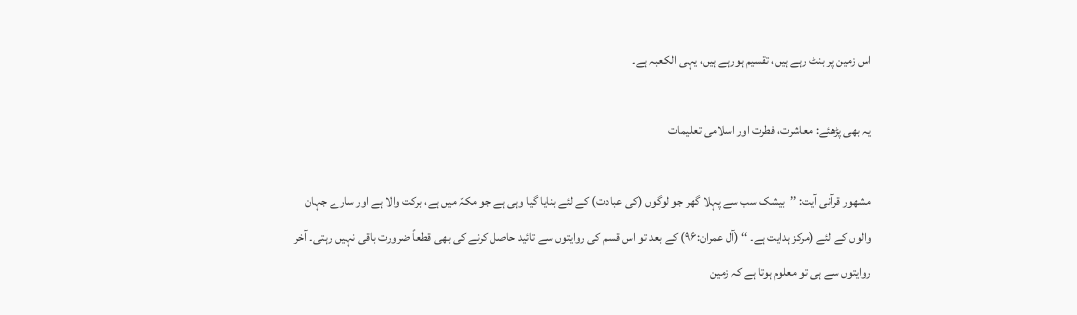اس زمین پر بنٹ رہے ہیں، تقسیم ہورہے ہیں، یہی الکعبہ ہے۔

یہ بھی پڑھئے: معاشرت، فطرت اور اسلامی تعلیمات

مشهور قرآنی آیت: ’’بیشک سب سے پہلا گھر جو لوگوں (کی عبادت) کے لئے بنایا گیا وہی ہے جو مکہّ میں ہے، برکت والا ہے اور سارے جہان والوں کے لئے (مرکز ہدایت ہے۔ ‘‘ (آل عمران:۹۶) کے بعد تو اس قسم کی روایتوں سے تائید حاصل کرنے کی بھی قطعاً ضرورت باقی نہیں رہتی۔ آخر روایتوں سے ہی تو معلوم ہوتا ہے کہ زمین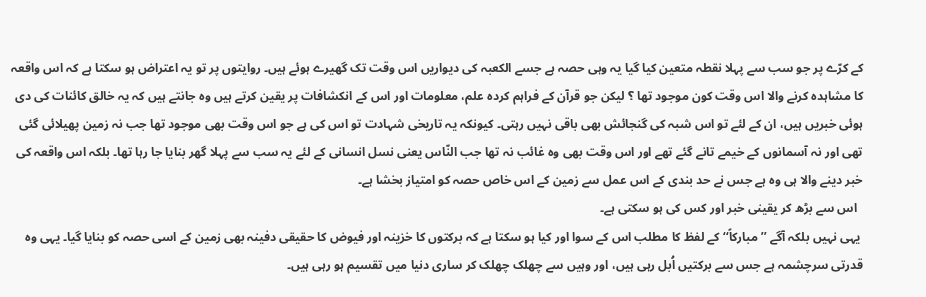کے کرّے پر جو سب سے پہلا نقطہ متعین کیا گیا یہ وہی حصہ ہے جسے الکعبہ کی دیواریں اس وقت تک گھیرے ہوئے ہیں۔ روایتوں پر تو یہ اعتراض ہو سکتا ہے کہ اس واقعہ کا مشاہدہ کرنے والا اس وقت کون موجود تھا ؟ لیکن جو قرآن کے فراہم کردہ علم، معلومات اور اس کے انکشافات پر یقین کرتے ہیں وہ جانتے ہیں کہ یہ خالق کائنات کی دی ہوئی خبریں ہیں، ان کے لئے تو اس شبہ کی گنجائش بھی باقی نہیں رہتی۔ کیونکہ یہ تاریخی شہادت تو اس کی ہے جو اس وقت بھی موجود تھا جب نہ زمین پھیلائی گئی تھی اور نہ آسمانوں کے خیمے تانے گئے تھے اور اس وقت بھی وہ غائب نہ تھا جب النّاس یعنی نسل انسانی کے لئے یہ سب سے پہلا گھر بنایا جا رہا تھا۔ بلکہ اس واقعہ کی خبر دینے والا ہی وہ ہے جس نے حد بندی کے اس عمل سے زمین کے اس خاص حصہ کو امتیاز بخشا ہے۔
  اس سے بڑھ کر یقینی خبر اور کس کی ہو سکتی ہے۔
 یہی نہیں بلکہ آگے ’’مبارکاً‘‘ کے لفظ کا مطلب اس کے سوا اور کیا ہو سکتا ہے کہ برکتوں کا خزینہ اور فیوض کا حقیقی دفینہ بھی زمین کے اسی حصہ کو بنایا گیا۔ یہی وہ قدرتی سرچشمہ ہے جس سے برکتیں اُبل رہی ہیں، اور وہیں سے چھلک چھلک کر ساری دنیا میں تقسیم ہو رہی ہیں۔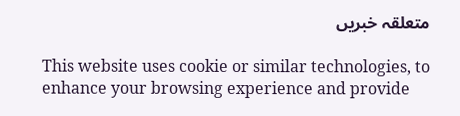متعلقہ خبریں

This website uses cookie or similar technologies, to enhance your browsing experience and provide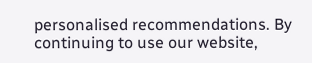personalised recommendations. By continuing to use our website,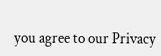you agree to our Privacy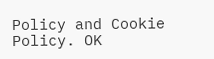Policy and Cookie Policy. OK